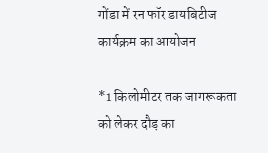गोंडा में रन फॉर डायबिटीज कार्यक्रम का आयोजन

*1 किलोमीटर तक जागरूकता को लेकर दौड़ का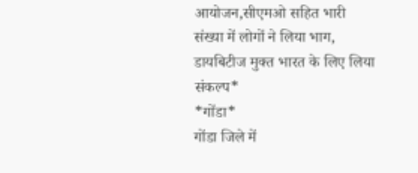आयोजन,सीएमओ सहित भारी संख्या में लोगों ने लिया भाग, डायबिटीज मुक्त भारत के लिए लिया संकल्प*
*गोंडा*
गोंडा जिले में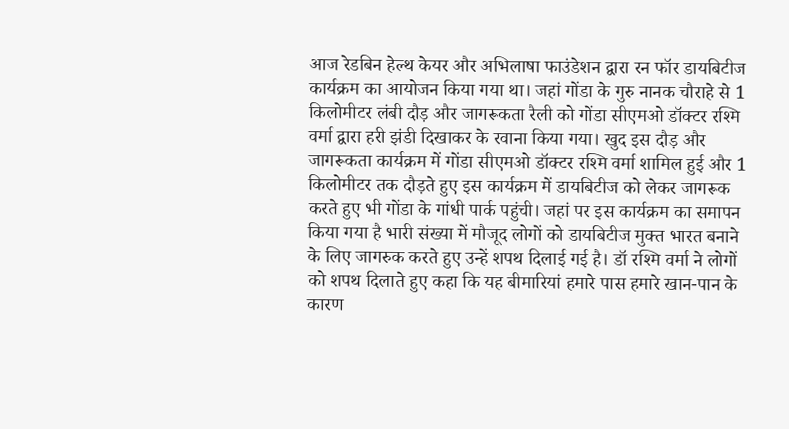आज रेडबिन हेल्थ केयर और अभिलाषा फाउंडेशन द्वारा रन फॉर डायबिटीज कार्यक्रम का आयोजन किया गया था। जहां गोंडा के गुरु नानक चौराहे से 1 किलोमीटर लंबी दौड़ और जागरूकता रैली को गोंडा सीएमओ डॉक्टर रश्मि वर्मा द्वारा हरी झंडी दिखाकर के रवाना किया गया। खुद इस दौड़ और जागरूकता कार्यक्रम में गोंडा सीएमओ डॉक्टर रश्मि वर्मा शामिल हुई और 1 किलोमीटर तक दौड़ते हुए इस कार्यक्रम में डायबिटीज को लेकर जागरूक करते हुए भी गोंडा के गांधी पार्क पहुंची। जहां पर इस कार्यक्रम का समापन किया गया है भारी संख्या में मौजूद लोगों को डायबिटीज मुक्त भारत बनाने के लिए जागरुक करते हुए उन्हें शपथ दिलाई गई है। डॉ रश्मि वर्मा ने लोगों को शपथ दिलाते हुए कहा कि यह बीमारियां हमारे पास हमारे खान-पान के कारण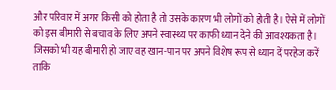और परिवार में अगर किसी को होता है तो उसके कारण भी लोगों को होती है। ऐसे में लोगों को इस बीमारी से बचाव के लिए अपने स्वास्थ्य पर काफी ध्यान देने की आवश्यकता है। जिसको भी यह बीमारी हो जाए वह खान-पान पर अपने विशेष रूप से ध्यान दें परहेज करें ताकि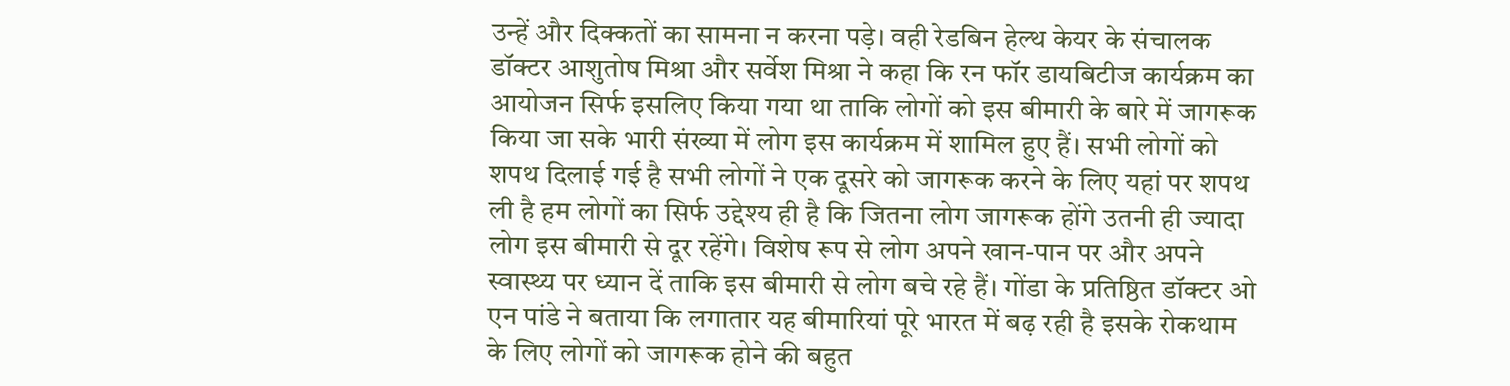उन्हें और दिक्कतों का सामना न करना पड़े। वही रेडबिन हेल्थ केयर के संचालक डॉक्टर आशुतोष मिश्रा और सर्वेश मिश्रा ने कहा कि रन फॉर डायबिटीज कार्यक्रम का आयोजन सिर्फ इसलिए किया गया था ताकि लोगों को इस बीमारी के बारे में जागरूक किया जा सके भारी संख्या में लोग इस कार्यक्रम में शामिल हुए हैं। सभी लोगों को शपथ दिलाई गई है सभी लोगों ने एक दूसरे को जागरूक करने के लिए यहां पर शपथ ली है हम लोगों का सिर्फ उद्देश्य ही है कि जितना लोग जागरूक होंगे उतनी ही ज्यादा लोग इस बीमारी से दूर रहेंगे। विशेष रूप से लोग अपने खान-पान पर और अपने स्वास्थ्य पर ध्यान दें ताकि इस बीमारी से लोग बचे रहे हैं। गोंडा के प्रतिष्ठित डॉक्टर ओ एन पांडे ने बताया कि लगातार यह बीमारियां पूरे भारत में बढ़ रही है इसके रोकथाम के लिए लोगों को जागरूक होने की बहुत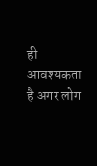ही आवश्यकता है अगर लोग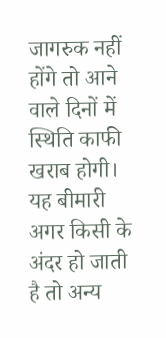जागरुक नहीं होंगे तो आने वाले दिनों में स्थिति काफी खराब होगी। यह बीमारी अगर किसी के अंदर हो जाती है तो अन्य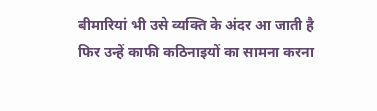बीमारियां भी उसे व्यक्ति के अंदर आ जाती है फिर उन्हें काफी कठिनाइयों का सामना करना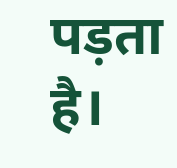पड़ता है।